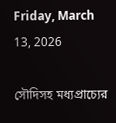Friday, March 13, 2026

সৌদিসহ মধ্যপ্রাচ্যের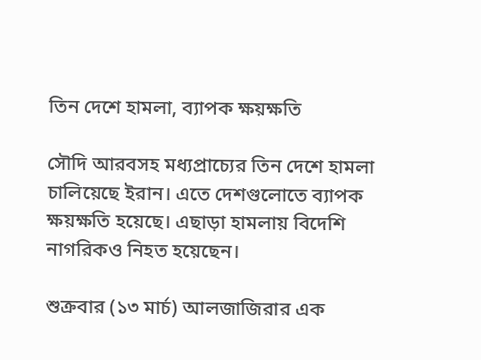তিন দেশে হামলা, ব্যাপক ক্ষয়ক্ষতি

সৌদি আরবসহ মধ্যপ্রাচ্যের তিন দেশে হামলা চালিয়েছে ইরান। এতে দেশগুলোতে ব্যাপক ক্ষয়ক্ষতি হয়েছে। এছাড়া হামলায় বিদেশি নাগরিকও নিহত হয়েছেন।

শুক্রবার (১৩ মার্চ) আলজাজিরার এক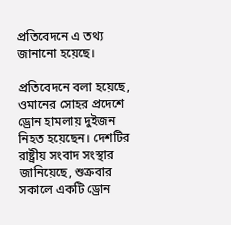প্রতিবেদনে এ তথ্য জানানো হয়েছে।

প্রতিবেদনে বলা হয়েছে, ওমানের সোহর প্রদেশে ড্রোন হামলায় দুইজন নিহত হয়েছেন। দেশটির রাষ্ট্রীয় সংবাদ সংস্থার জানিয়েছে, শুক্রবার সকালে একটি ড্রোন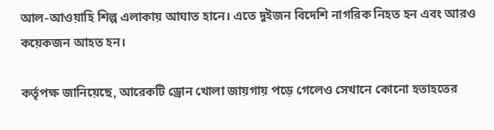আল-আওয়াহি শিল্প এলাকায় আঘাত হানে। এতে দুইজন বিদেশি নাগরিক নিহত হন এবং আরও কয়েকজন আহত হন।

কর্তৃপক্ষ জানিয়েছে, আরেকটি ড্রোন খোলা জায়গায় পড়ে গেলেও সেখানে কোনো হতাহতের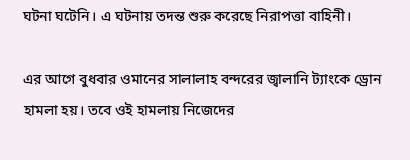ঘটনা ঘটেনি। এ ঘটনায় তদন্ত শুরু করেছে নিরাপত্তা বাহিনী।

এর আগে বুধবার ওমানের সালালাহ বন্দরের জ্বালানি ট্যাংকে ড্রোন হামলা হয়। তবে ওই হামলায় নিজেদের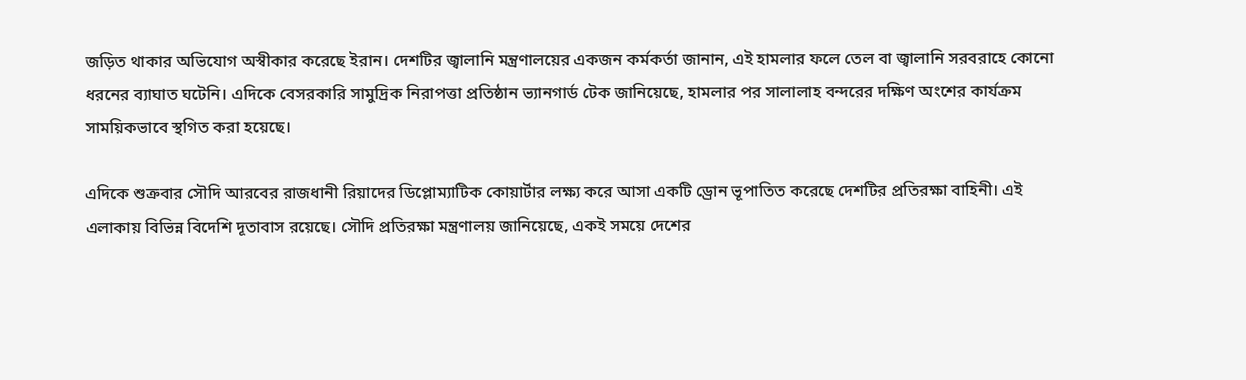জড়িত থাকার অভিযোগ অস্বীকার করেছে ইরান। দেশটির জ্বালানি মন্ত্রণালয়ের একজন কর্মকর্তা জানান, এই হামলার ফলে তেল বা জ্বালানি সরবরাহে কোনো ধরনের ব্যাঘাত ঘটেনি। এদিকে বেসরকারি সামুদ্রিক নিরাপত্তা প্রতিষ্ঠান ভ্যানগার্ড টেক জানিয়েছে, হামলার পর সালালাহ বন্দরের দক্ষিণ অংশের কার্যক্রম সাময়িকভাবে স্থগিত করা হয়েছে।

এদিকে শুক্রবার সৌদি আরবের রাজধানী রিয়াদের ডিপ্লোম্যাটিক কোয়ার্টার লক্ষ্য করে আসা একটি ড্রোন ভূপাতিত করেছে দেশটির প্রতিরক্ষা বাহিনী। এই এলাকায় বিভিন্ন বিদেশি দূতাবাস রয়েছে। সৌদি প্রতিরক্ষা মন্ত্রণালয় জানিয়েছে, একই সময়ে দেশের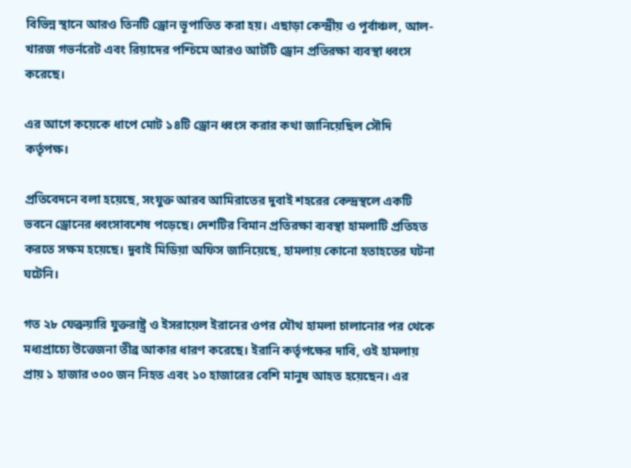বিভিন্ন স্থানে আরও তিনটি ড্রোন ভূপাতিত করা হয়। এছাড়া কেন্দ্রীয় ও পূর্বাঞ্চল, আল-খারজ গভর্নরেট এবং রিয়াদের পশ্চিমে আরও আটটি ড্রোন প্রতিরক্ষা ব্যবস্থা ধ্বংস করেছে।

এর আগে কয়েকে ধাপে মোট ১৪টি ড্রোন ধ্বংস করার কথা জানিয়েছিল সৌদি কর্তৃপক্ষ।

প্রতিবেদনে বলা হয়েছে, সংযুক্ত আরব আমিরাতের দুবাই শহরের কেন্দ্রস্থলে একটি ভবনে ড্রোনের ধ্বংসাবশেষ পড়েছে। দেশটির বিমান প্রতিরক্ষা ব্যবস্থা হামলাটি প্রতিহত করতে সক্ষম হয়েছে। দুবাই মিডিয়া অফিস জানিয়েছে, হামলায় কোনো হতাহতের ঘটনা ঘটেনি।

গত ২৮ ফেব্রুয়ারি যুক্তরাষ্ট্র ও ইসরায়েল ইরানের ওপর যৌথ হামলা চালানোর পর থেকে মধ্যপ্রাচ্যে উত্তেজনা তীব্র আকার ধারণ করেছে। ইরানি কর্তৃপক্ষের দাবি, ওই হামলায় প্রায় ১ হাজার ৩০০ জন নিহত এবং ১০ হাজারের বেশি মানুষ আহত হয়েছেন। এর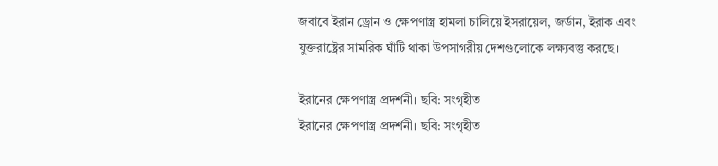জবাবে ইরান ড্রোন ও ক্ষেপণাস্ত্র হামলা চালিয়ে ইসরায়েল, জর্ডান, ইরাক এবং যুক্তরাষ্ট্রের সামরিক ঘাঁটি থাকা উপসাগরীয় দেশগুলোকে লক্ষ্যবস্তু করছে।

ইরানের ক্ষেপণাস্ত্র প্রদর্শনী। ছবি: সংগৃহীত
ইরানের ক্ষেপণাস্ত্র প্রদর্শনী। ছবি: সংগৃহীত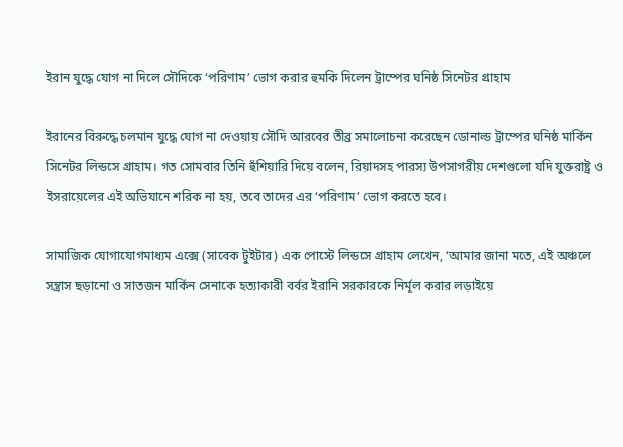ইরান যুদ্ধে যোগ না দিলে সৌদিকে ‘পরিণাম’ ভোগ করার হুমকি দিলেন ট্রাম্পের ঘনিষ্ঠ সিনেটর গ্রাহাম

ইরানের বিরুদ্ধে চলমান যুদ্ধে যোগ না দেওয়ায় সৌদি আরবের তীব্র সমালোচনা করেছেন ডোনাল্ড ট্রাম্পের ঘনিষ্ঠ মার্কিন সিনেটর লিন্ডসে গ্রাহাম। গত সোমবার তিনি হুঁশিয়ারি দিয়ে বলেন, রিয়াদসহ পারস্য উপসাগরীয় দেশগুলো যদি যুক্তরাষ্ট্র ও ইসরায়েলের এই অভিযানে শরিক না হয়, তবে তাদের এর ‘পরিণাম’ ভোগ করতে হবে।

সামাজিক যোগাযোগমাধ্যম এক্সে (সাবেক টুইটার) এক পোস্টে লিন্ডসে গ্রাহাম লেখেন, ‘আমার জানা মতে, এই অঞ্চলে সন্ত্রাস ছড়ানো ও সাতজন মার্কিন সেনাকে হত্যাকারী বর্বর ইরানি সরকারকে নির্মূল করার লড়াইয়ে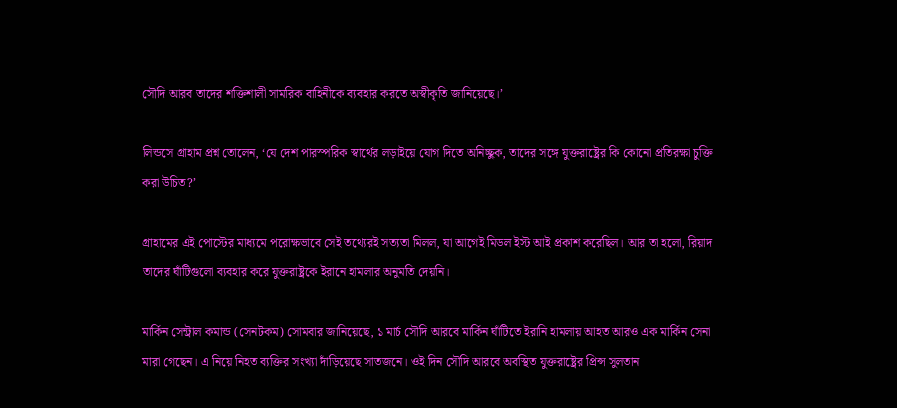সৌদি আরব তাদের শক্তিশালী সামরিক বাহিনীকে ব্যবহার করতে অস্বীকৃতি জানিয়েছে।’

লিন্ডসে গ্রাহাম প্রশ্ন তোলেন, ‘যে দেশ পারস্পরিক স্বার্থের লড়াইয়ে যোগ দিতে অনিচ্ছুক, তাদের সঙ্গে যুক্তরাষ্ট্রের কি কোনো প্রতিরক্ষা চুক্তি করা উচিত?’

গ্রাহামের এই পোস্টের মাধ্যমে পরোক্ষভাবে সেই তথ্যেরই সত্যতা মিলল, যা আগেই মিডল ইস্ট আই প্রকাশ করেছিল। আর তা হলো, রিয়াদ তাদের ঘাঁটিগুলো ব্যবহার করে যুক্তরাষ্ট্রকে ইরানে হামলার অনুমতি দেয়নি।

মার্কিন সেন্ট্রাল কমান্ড (সেনটকম) সোমবার জানিয়েছে, ১ মার্চ সৌদি আরবে মার্কিন ঘাঁটিতে ইরানি হামলায় আহত আরও এক মার্কিন সেনা মারা গেছেন। এ নিয়ে নিহত ব্যক্তির সংখ্যা দাঁড়িয়েছে সাতজনে। ওই দিন সৌদি আরবে অবস্থিত যুক্তরাষ্ট্রের প্রিন্স সুলতান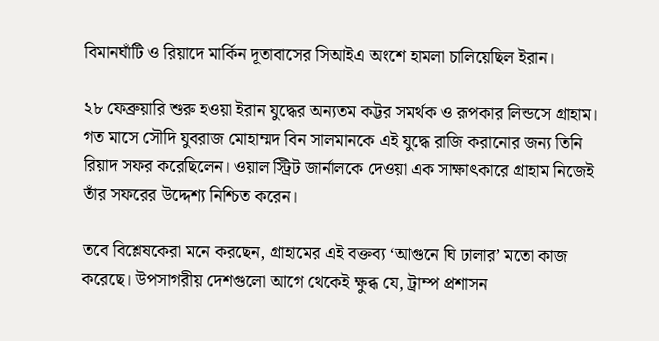বিমানঘাঁটি ও রিয়াদে মার্কিন দূতাবাসের সিআইএ অংশে হামলা চালিয়েছিল ইরান।

২৮ ফেব্রুয়ারি শুরু হওয়া ইরান যুদ্ধের অন্যতম কট্টর সমর্থক ও রূপকার লিন্ডসে গ্রাহাম। গত মাসে সৌদি যুবরাজ মোহাম্মদ বিন সালমানকে এই যুদ্ধে রাজি করানোর জন্য তিনি রিয়াদ সফর করেছিলেন। ওয়াল স্ট্রিট জার্নালকে দেওয়া এক সাক্ষাৎকারে গ্রাহাম নিজেই তাঁর সফরের উদ্দেশ্য নিশ্চিত করেন।

তবে বিশ্লেষকেরা মনে করছেন, গ্রাহামের এই বক্তব্য ‘আগুনে ঘি ঢালার’ মতো কাজ করেছে। উপসাগরীয় দেশগুলো আগে থেকেই ক্ষুব্ধ যে, ট্রাম্প প্রশাসন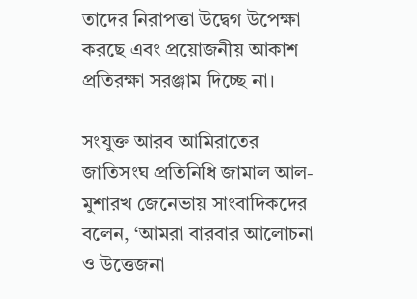তাদের নিরাপত্তা উদ্বেগ উপেক্ষা করছে এবং প্রয়োজনীয় আকাশ প্রতিরক্ষা সরঞ্জাম দিচ্ছে না।

সংযুক্ত আরব আমিরাতের জাতিসংঘ প্রতিনিধি জামাল আল-মুশারখ জেনেভায় সাংবাদিকদের বলেন, ‘আমরা বারবার আলোচনা ও উত্তেজনা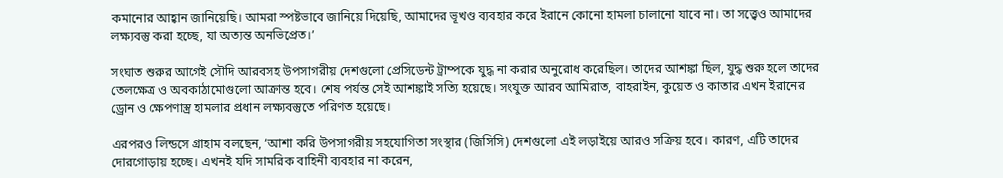কমানোর আহ্বান জানিয়েছি। আমরা স্পষ্টভাবে জানিয়ে দিয়েছি, আমাদের ভূখণ্ড ব্যবহার করে ইরানে কোনো হামলা চালানো যাবে না। তা সত্ত্বেও আমাদের লক্ষ্যবস্তু করা হচ্ছে, যা অত্যন্ত অনভিপ্রেত।’

সংঘাত শুরুর আগেই সৌদি আরবসহ উপসাগরীয় দেশগুলো প্রেসিডেন্ট ট্রাম্পকে যুদ্ধ না করার অনুরোধ করেছিল। তাদের আশঙ্কা ছিল, যুদ্ধ শুরু হলে তাদের তেলক্ষেত্র ও অবকাঠামোগুলো আক্রান্ত হবে। শেষ পর্যন্ত সেই আশঙ্কাই সত্যি হয়েছে। সংযুক্ত আরব আমিরাত, বাহরাইন, কুয়েত ও কাতার এখন ইরানের ড্রোন ও ক্ষেপণাস্ত্র হামলার প্রধান লক্ষ্যবস্তুতে পরিণত হয়েছে।

এরপরও লিন্ডসে গ্রাহাম বলছেন, ‘আশা করি উপসাগরীয় সহযোগিতা সংস্থার (জিসিসি) দেশগুলো এই লড়াইয়ে আরও সক্রিয় হবে। কারণ, এটি তাদের দোরগোড়ায় হচ্ছে। এখনই যদি সামরিক বাহিনী ব্যবহার না করেন,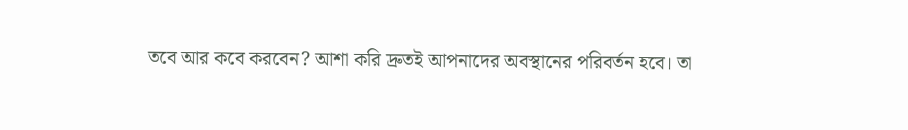তবে আর কবে করবেন? আশা করি দ্রুতই আপনাদের অবস্থানের পরিবর্তন হবে। তা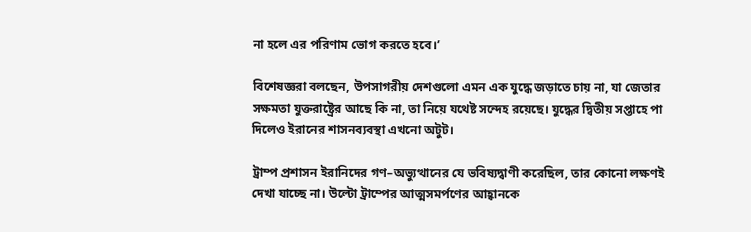না হলে এর পরিণাম ভোগ করতে হবে।’

বিশেষজ্ঞরা বলছেন, উপসাগরীয় দেশগুলো এমন এক যুদ্ধে জড়াতে চায় না, যা জেতার সক্ষমতা যুক্তরাষ্ট্রের আছে কি না, তা নিয়ে যথেষ্ট সন্দেহ রয়েছে। যুদ্ধের দ্বিতীয় সপ্তাহে পা দিলেও ইরানের শাসনব্যবস্থা এখনো অটুট।

ট্রাম্প প্রশাসন ইরানিদের গণ–অভ্যুত্থানের যে ভবিষ্যদ্বাণী করেছিল, তার কোনো লক্ষণই দেখা যাচ্ছে না। উল্টো ট্রাম্পের আত্মসমর্পণের আহ্বানকে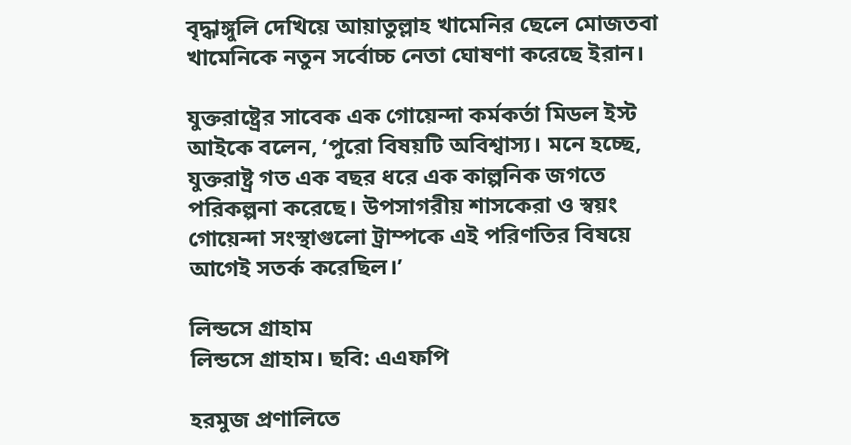বৃদ্ধাঙ্গুলি দেখিয়ে আয়াতুল্লাহ খামেনির ছেলে মোজতবা খামেনিকে নতুন সর্বোচ্চ নেতা ঘোষণা করেছে ইরান।

যুক্তরাষ্ট্রের সাবেক এক গোয়েন্দা কর্মকর্তা মিডল ইস্ট আইকে বলেন, ‘পুরো বিষয়টি অবিশ্বাস্য। মনে হচ্ছে, যুক্তরাষ্ট্র গত এক বছর ধরে এক কাল্পনিক জগতে পরিকল্পনা করেছে। উপসাগরীয় শাসকেরা ও স্বয়ং গোয়েন্দা সংস্থাগুলো ট্রাম্পকে এই পরিণতির বিষয়ে আগেই সতর্ক করেছিল।’

লিন্ডসে গ্রাহাম
লিন্ডসে গ্রাহাম। ছবি: এএফপি

হরমুজ প্রণালিতে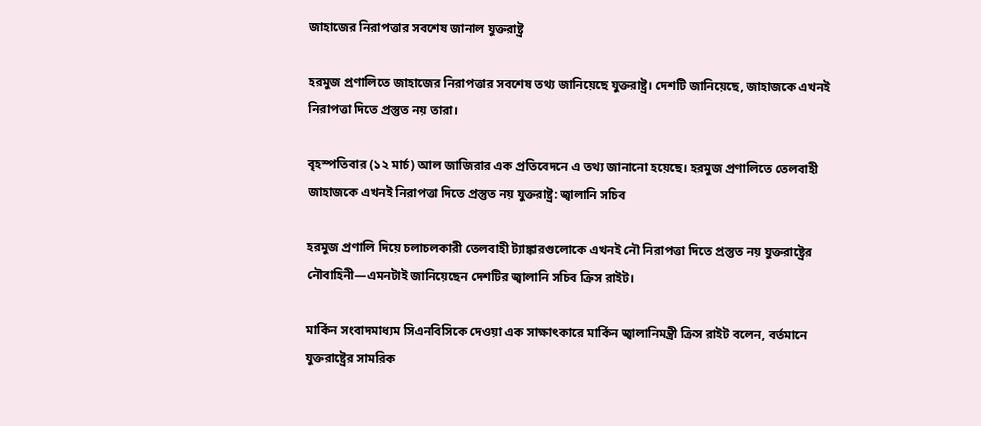জাহাজের নিরাপত্তার সবশেষ জানাল যুক্তরাষ্ট্র

হরমুজ প্রণালিতে জাহাজের নিরাপত্তার সবশেষ তথ্য জানিয়েছে যুক্তরাষ্ট্র। দেশটি জানিয়েছে, জাহাজকে এখনই নিরাপত্তা দিতে প্রস্তুত নয় তারা।

বৃহস্পতিবার (১২ মার্চ) আল জাজিরার এক প্রতিবেদনে এ তথ্য জানানো হয়েছে। হরমুজ প্রণালিতে তেলবাহী জাহাজকে এখনই নিরাপত্তা দিতে প্রস্তুত নয় যুক্তরাষ্ট্র: জ্বালানি সচিব

হরমুজ প্রণালি দিয়ে চলাচলকারী তেলবাহী ট্যাঙ্কারগুলোকে এখনই নৌ নিরাপত্তা দিতে প্রস্তুত নয় যুক্তরাষ্ট্রের নৌবাহিনী—এমনটাই জানিয়েছেন দেশটির জ্বালানি সচিব ক্রিস রাইট।

মার্কিন সংবাদমাধ্যম সিএনবিসিকে দেওয়া এক সাক্ষাৎকারে মার্কিন জ্বালানিমন্ত্রী ক্রিস রাইট বলেন, বর্তমানে যুক্তরাষ্ট্রের সামরিক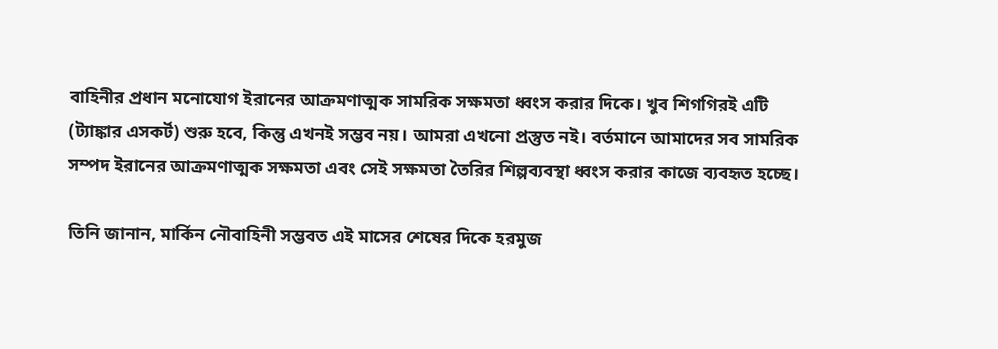বাহিনীর প্রধান মনোযোগ ইরানের আক্রমণাত্মক সামরিক সক্ষমতা ধ্বংস করার দিকে। খুব শিগগিরই এটি (ট্যাঙ্কার এসকর্ট) শুরু হবে, কিন্তু এখনই সম্ভব নয়। আমরা এখনো প্রস্তুত নই। বর্তমানে আমাদের সব সামরিক সম্পদ ইরানের আক্রমণাত্মক সক্ষমতা এবং সেই সক্ষমতা তৈরির শিল্পব্যবস্থা ধ্বংস করার কাজে ব্যবহৃত হচ্ছে।

তিনি জানান, মার্কিন নৌবাহিনী সম্ভবত এই মাসের শেষের দিকে হরমুজ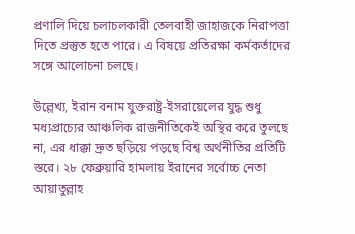প্রণালি দিয়ে চলাচলকারী তেলবাহী জাহাজকে নিরাপত্তা দিতে প্রস্তুত হতে পারে। এ বিষয়ে প্রতিরক্ষা কর্মকর্তাদের সঙ্গে আলোচনা চলছে।

উল্লেখ্য, ইরান বনাম যুক্তরাষ্ট্র-ইসরায়েলের যুদ্ধ শুধু মধ্যপ্রাচ্যের আঞ্চলিক রাজনীতিকেই অস্থির করে তুলছে না, এর ধাক্কা দ্রুত ছড়িয়ে পড়ছে বিশ্ব অর্থনীতির প্রতিটি স্তরে। ২৮ ফেব্রুয়ারি হামলায় ইরানের সর্বোচ্চ নেতা আয়াতুল্লাহ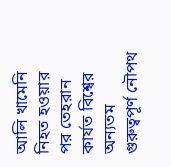আলি খামেনি নিহত হওয়ার পর তেহরান কার্যত বিশ্বের অন্যতম গুরুত্বপূর্ণ নৌপথ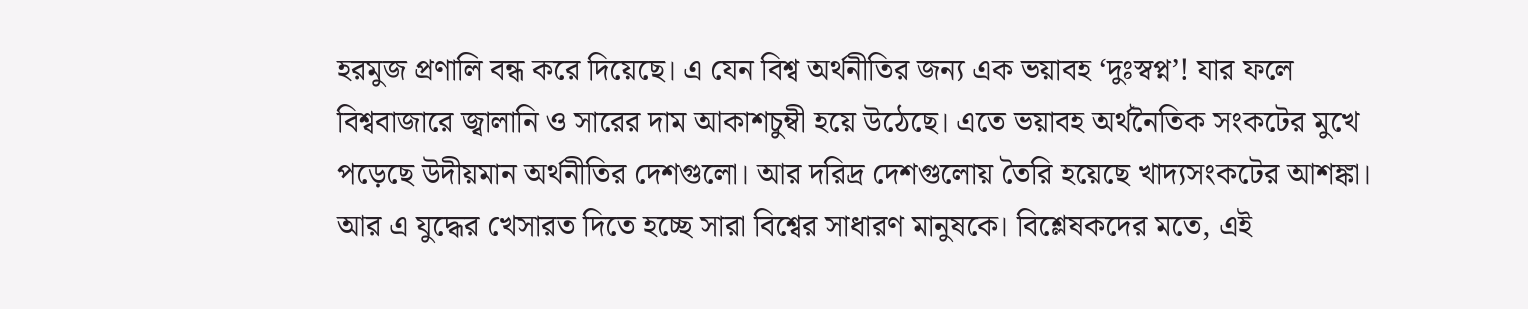হরমুজ প্রণালি বন্ধ করে দিয়েছে। এ যেন বিশ্ব অর্থনীতির জন্য এক ভয়াবহ ‘দুঃস্বপ্ন’! যার ফলে বিশ্ববাজারে জ্বালানি ও সারের দাম আকাশচুম্বী হয়ে উঠেছে। এতে ভয়াবহ অর্থনৈতিক সংকটের মুখে পড়েছে উদীয়মান অর্থনীতির দেশগুলো। আর দরিদ্র দেশগুলোয় তৈরি হয়েছে খাদ্যসংকটের আশঙ্কা। আর এ যুদ্ধের খেসারত দিতে হচ্ছে সারা বিশ্বের সাধারণ মানুষকে। বিশ্লেষকদের মতে, এই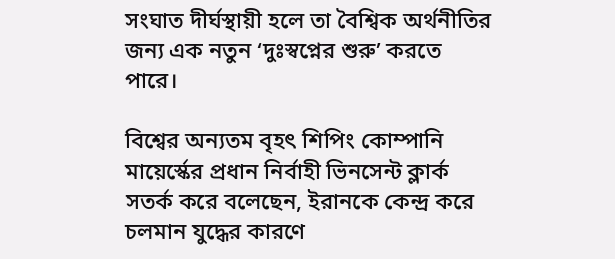সংঘাত দীর্ঘস্থায়ী হলে তা বৈশ্বিক অর্থনীতির জন্য এক নতুন ‘দুঃস্বপ্নের শুরু’ করতে পারে।

বিশ্বের অন্যতম বৃহৎ শিপিং কোম্পানি মায়ের্স্কের প্রধান নির্বাহী ভিনসেন্ট ক্লার্ক সতর্ক করে বলেছেন, ইরানকে কেন্দ্র করে চলমান যুদ্ধের কারণে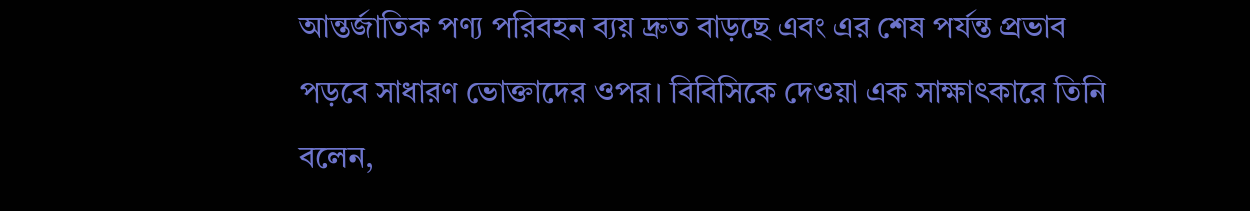আন্তর্জাতিক পণ্য পরিবহন ব্যয় দ্রুত বাড়ছে এবং এর শেষ পর্যন্ত প্রভাব পড়বে সাধারণ ভোক্তাদের ওপর। বিবিসিকে দেওয়া এক সাক্ষাৎকারে তিনি বলেন,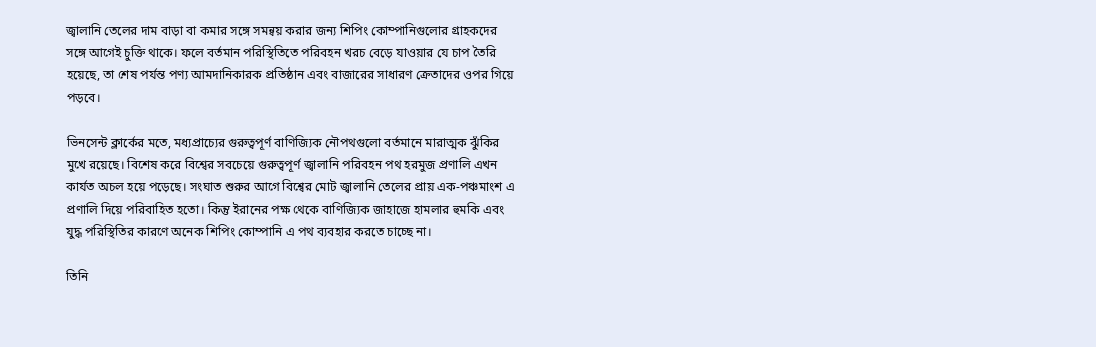জ্বালানি তেলের দাম বাড়া বা কমার সঙ্গে সমন্বয় করার জন্য শিপিং কোম্পানিগুলোর গ্রাহকদের সঙ্গে আগেই চুক্তি থাকে। ফলে বর্তমান পরিস্থিতিতে পরিবহন খরচ বেড়ে যাওয়ার যে চাপ তৈরি হয়েছে, তা শেষ পর্যন্ত পণ্য আমদানিকারক প্রতিষ্ঠান এবং বাজারের সাধারণ ক্রেতাদের ওপর গিয়ে পড়বে।

ভিনসেন্ট ক্লার্কের মতে, মধ্যপ্রাচ্যের গুরুত্বপূর্ণ বাণিজ্যিক নৌপথগুলো বর্তমানে মারাত্মক ঝুঁকির মুখে রয়েছে। বিশেষ করে বিশ্বের সবচেয়ে গুরুত্বপূর্ণ জ্বালানি পরিবহন পথ হরমুজ প্রণালি এখন কার্যত অচল হয়ে পড়েছে। সংঘাত শুরুর আগে বিশ্বের মোট জ্বালানি তেলের প্রায় এক-পঞ্চমাংশ এ প্রণালি দিয়ে পরিবাহিত হতো। কিন্তু ইরানের পক্ষ থেকে বাণিজ্যিক জাহাজে হামলার হুমকি এবং যুদ্ধ পরিস্থিতির কারণে অনেক শিপিং কোম্পানি এ পথ ব্যবহার করতে চাচ্ছে না।

তিনি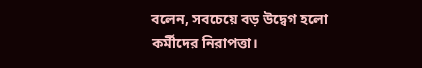বলেন, সবচেয়ে বড় উদ্বেগ হলো কর্মীদের নিরাপত্তা।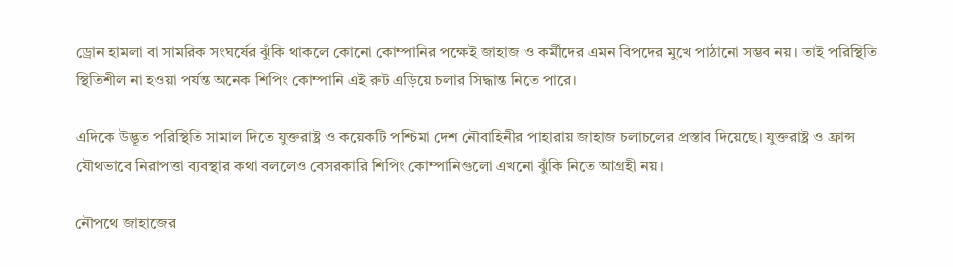ড্রোন হামলা বা সামরিক সংঘর্ষের ঝুঁকি থাকলে কোনো কোম্পানির পক্ষেই জাহাজ ও কর্মীদের এমন বিপদের মুখে পাঠানো সম্ভব নয়। তাই পরিস্থিতি স্থিতিশীল না হওয়া পর্যন্ত অনেক শিপিং কোম্পানি এই রুট এড়িয়ে চলার সিদ্ধান্ত নিতে পারে।

এদিকে উদ্ভূত পরিস্থিতি সামাল দিতে যুক্তরাষ্ট্র ও কয়েকটি পশ্চিমা দেশ নৌবাহিনীর পাহারায় জাহাজ চলাচলের প্রস্তাব দিয়েছে। যুক্তরাষ্ট্র ও ফ্রান্স যৌথভাবে নিরাপত্তা ব্যবস্থার কথা বললেও বেসরকারি শিপিং কোম্পানিগুলো এখনো ঝুঁকি নিতে আগ্রহী নয়।

নৌপথে জাহাজের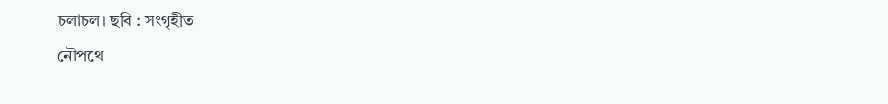চলাচল। ছবি : সংগৃহীত
নৌপথে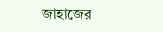জাহাজের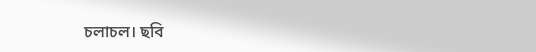চলাচল। ছবি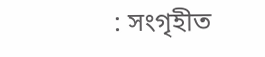: সংগৃহীত